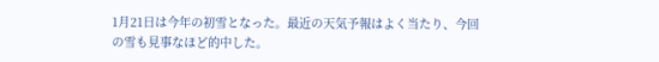1月21日は今年の初雪となった。最近の天気予報はよく当たり、今回の雪も見事なほど的中した。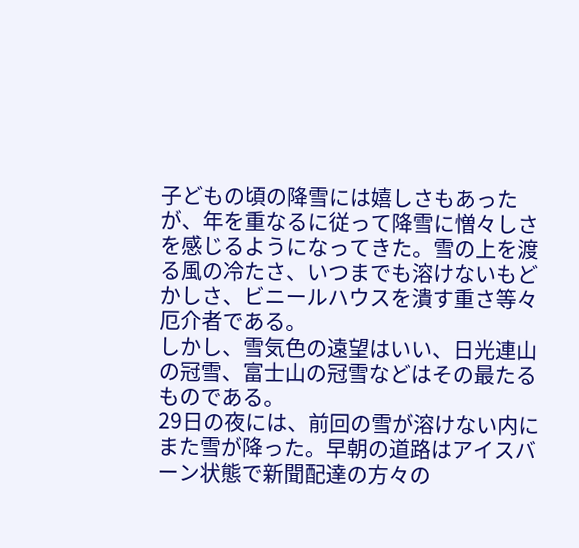子どもの頃の降雪には嬉しさもあったが、年を重なるに従って降雪に憎々しさを感じるようになってきた。雪の上を渡る風の冷たさ、いつまでも溶けないもどかしさ、ビニールハウスを潰す重さ等々厄介者である。
しかし、雪気色の遠望はいい、日光連山の冠雪、富士山の冠雪などはその最たるものである。
29日の夜には、前回の雪が溶けない内にまた雪が降った。早朝の道路はアイスバーン状態で新聞配達の方々の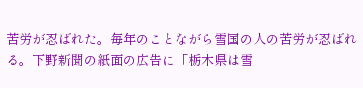苦労が忍ばれた。毎年のことながら雪国の人の苦労が忍ばれる。下野新聞の紙面の広告に「栃木県は雪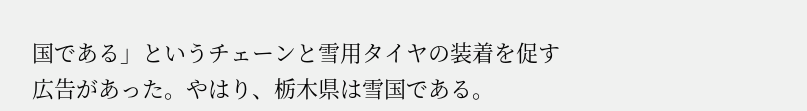国である」というチェーンと雪用タイヤの装着を促す広告があった。やはり、栃木県は雪国である。